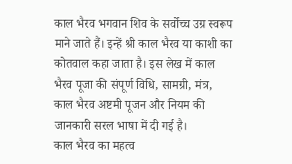काल भैरव भगवान शिव के सर्वोच्च उग्र स्वरूप माने जाते हैं। इन्हें श्री काल भैरव या काशी का कोतवाल कहा जाता है। इस लेख में काल भैरव पूजा की संपूर्ण विधि, सामग्री, मंत्र, काल भैरव अष्टमी पूजन और नियम की जानकारी सरल भाषा में दी गई है।
काल भैरव का महत्व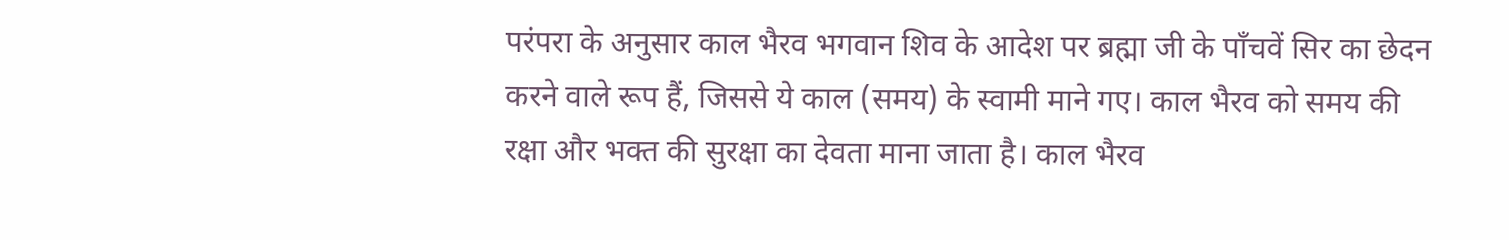परंपरा के अनुसार काल भैरव भगवान शिव के आदेश पर ब्रह्मा जी के पाँचवें सिर का छेदन करने वाले रूप हैं, जिससे ये काल (समय) के स्वामी माने गए। काल भैरव को समय की रक्षा और भक्त की सुरक्षा का देवता माना जाता है। काल भैरव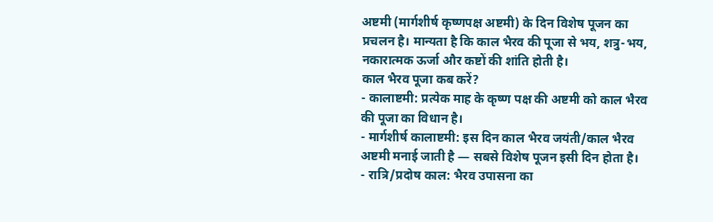अष्टमी (मार्गशीर्ष कृष्णपक्ष अष्टमी) के दिन विशेष पूजन का प्रचलन है। मान्यता है कि काल भैरव की पूजा से भय, शत्रु-भय, नकारात्मक ऊर्जा और कष्टों की शांति होती है।
काल भैरव पूजा कब करें?
- कालाष्टमी: प्रत्येक माह के कृष्ण पक्ष की अष्टमी को काल भैरव की पूजा का विधान है।
- मार्गशीर्ष कालाष्टमी: इस दिन काल भैरव जयंती/काल भैरव अष्टमी मनाई जाती है — सबसे विशेष पूजन इसी दिन होता है।
- रात्रि/प्रदोष काल: भैरव उपासना का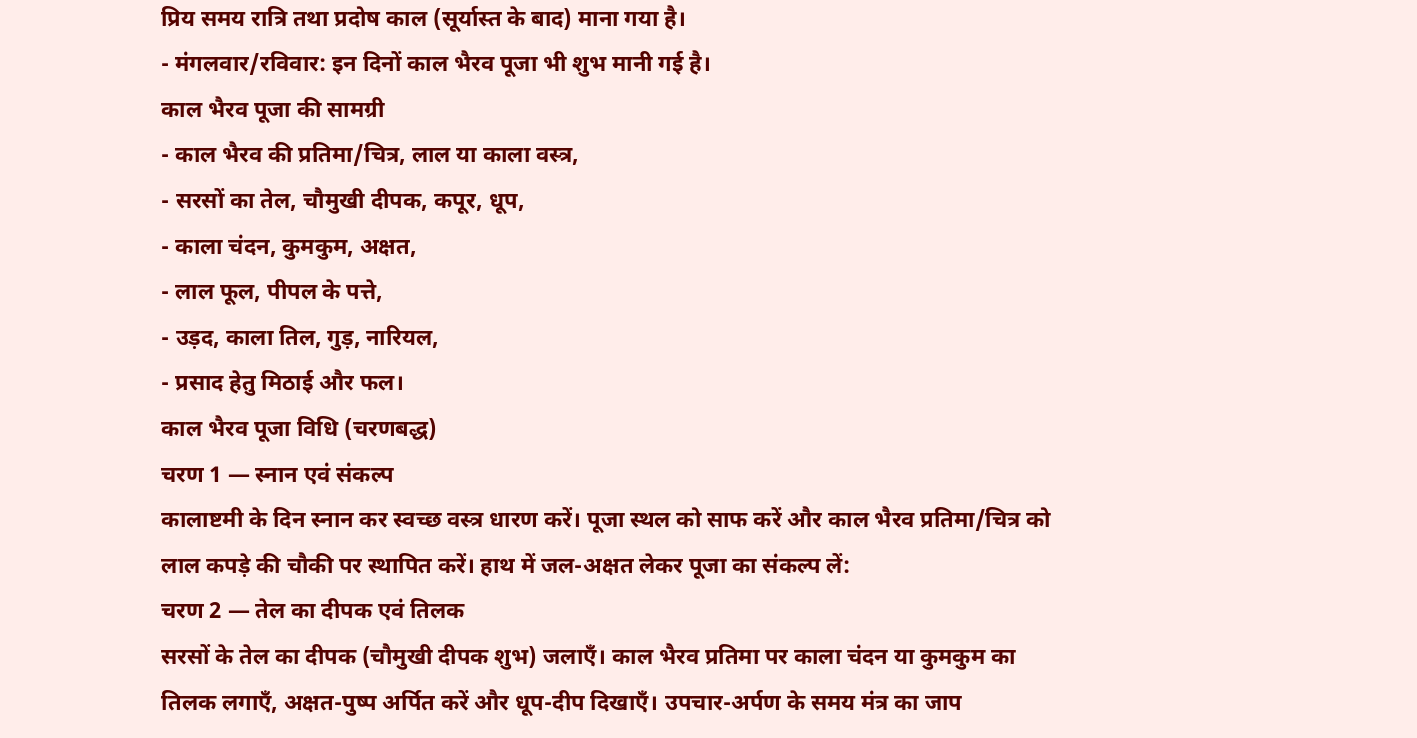प्रिय समय रात्रि तथा प्रदोष काल (सूर्यास्त के बाद) माना गया है।
- मंगलवार/रविवार: इन दिनों काल भैरव पूजा भी शुभ मानी गई है।
काल भैरव पूजा की सामग्री
- काल भैरव की प्रतिमा/चित्र, लाल या काला वस्त्र,
- सरसों का तेल, चौमुखी दीपक, कपूर, धूप,
- काला चंदन, कुमकुम, अक्षत,
- लाल फूल, पीपल के पत्ते,
- उड़द, काला तिल, गुड़, नारियल,
- प्रसाद हेतु मिठाई और फल।
काल भैरव पूजा विधि (चरणबद्ध)
चरण 1 — स्नान एवं संकल्प
कालाष्टमी के दिन स्नान कर स्वच्छ वस्त्र धारण करें। पूजा स्थल को साफ करें और काल भैरव प्रतिमा/चित्र को लाल कपड़े की चौकी पर स्थापित करें। हाथ में जल-अक्षत लेकर पूजा का संकल्प लें:
चरण 2 — तेल का दीपक एवं तिलक
सरसों के तेल का दीपक (चौमुखी दीपक शुभ) जलाएँ। काल भैरव प्रतिमा पर काला चंदन या कुमकुम का तिलक लगाएँ, अक्षत-पुष्प अर्पित करें और धूप-दीप दिखाएँ। उपचार-अर्पण के समय मंत्र का जाप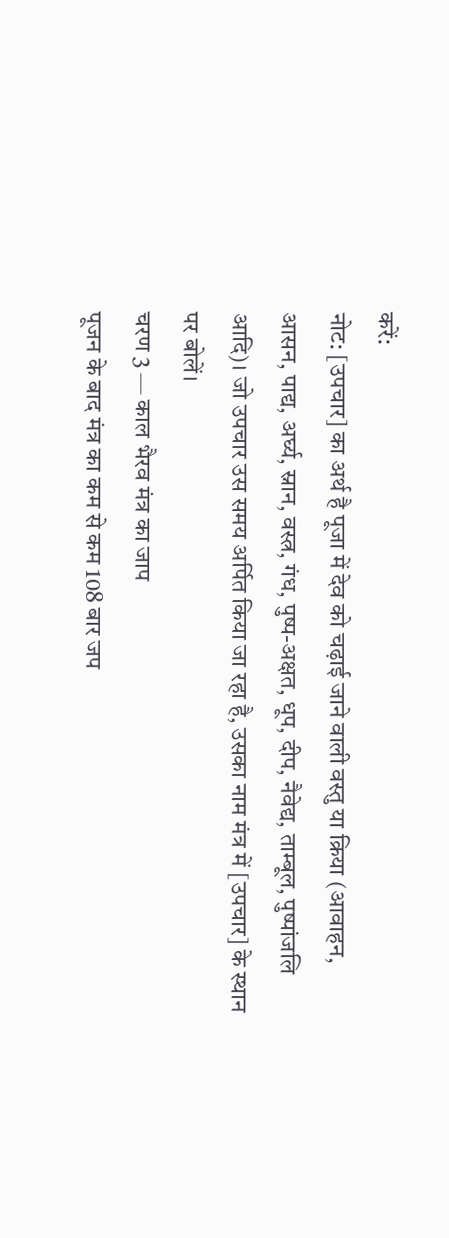करें:
नोट: [उपचार] का अर्थ है पूजा में देव को चढ़ाई जाने वाली वस्तु या क्रिया (आवाहन, आसन, पाद्य, अर्घ्य, स्नान, वस्त्र, गंध, पुष्प-अक्षत, धूप, दीप, नैवेद्य, ताम्बूल, पुष्पांजलि आदि)। जो उपचार उस समय अर्पित किया जा रहा है, उसका नाम मंत्र में [उपचार] के स्थान पर बोलें।
चरण 3 — काल भैरव मंत्र का जाप
पूजन के बाद मंत्र का कम से कम 108 बार जप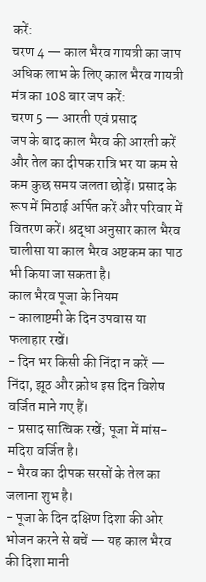करें:
चरण 4 — काल भैरव गायत्री का जाप
अधिक लाभ के लिए काल भैरव गायत्री मंत्र का 108 बार जप करें:
चरण 5 — आरती एवं प्रसाद
जप के बाद काल भैरव की आरती करें और तेल का दीपक रात्रि भर या कम से कम कुछ समय जलता छोड़ें। प्रसाद के रूप में मिठाई अर्पित करें और परिवार में वितरण करें। श्रद्धा अनुसार काल भैरव चालीसा या काल भैरव अष्टकम का पाठ भी किया जा सकता है।
काल भैरव पूजा के नियम
- कालाष्टमी के दिन उपवास या फलाहार रखें।
- दिन भर किसी की निंदा न करें — निंदा, झूठ और क्रोध इस दिन विशेष वर्जित माने गए हैं।
- प्रसाद सात्विक रखें; पूजा में मांस-मदिरा वर्जित है।
- भैरव का दीपक सरसों के तेल का जलाना शुभ है।
- पूजा के दिन दक्षिण दिशा की ओर भोजन करने से बचें — यह काल भैरव की दिशा मानी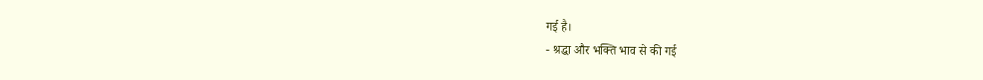गई है।
- श्रद्धा और भक्ति भाव से की गई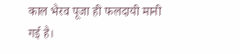काल भैरव पूजा ही फलदायी मानी गई है।